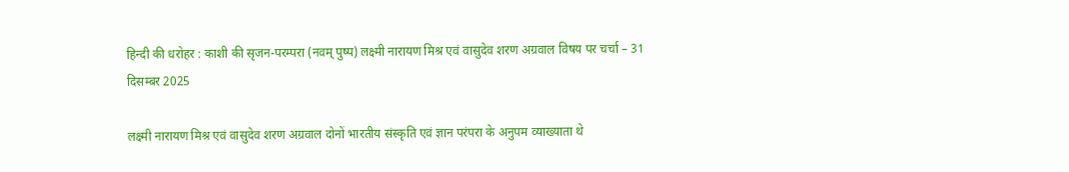हिन्दी की धरोहर : काशी की सृजन-परम्परा (नवम् पुष्प) लक्ष्मी नारायण मिश्र एवं वासुदेव शरण अग्रवाल विषय पर चर्चा – 31 दिसम्बर 2025

लक्ष्मी नारायण मिश्र एवं वासुदेव शरण अग्रवाल दोनों भारतीय संस्कृति एवं ज्ञान परंपरा के अनुपम व्याख्याता थे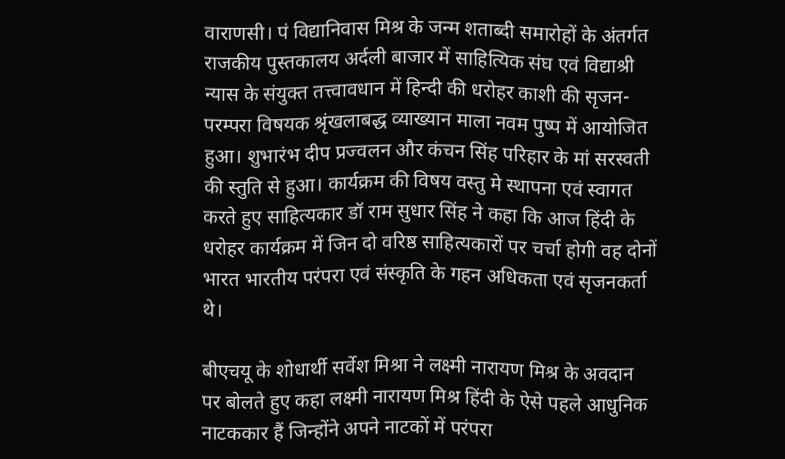वाराणसी। पं विद्यानिवास मिश्र के जन्म शताब्दी समारोहों के अंतर्गत राजकीय पुस्तकालय अर्दली बाजार में साहित्यिक संघ एवं विद्याश्री न्यास के संयुक्त तत्त्वावधान में हिन्दी की धरोहर काशी की सृजन-परम्परा विषयक श्रृंखलाबद्ध व्याख्यान माला नवम पुष्प में आयोजित हुआ। शुभारंभ दीप प्रज्वलन और कंचन सिंह परिहार के मां सरस्वती की स्तुति से हुआ। कार्यक्रम की विषय वस्तु मे स्थापना एवं स्वागत करते हुए साहित्यकार डॉ राम सुधार सिंह ने कहा कि आज हिंदी के धरोहर कार्यक्रम में जिन दो वरिष्ठ साहित्यकारों पर चर्चा होगी वह दोनों भारत भारतीय परंपरा एवं संस्कृति के गहन अधिकता एवं सृजनकर्ता थे।

बीएचयू के शोधार्थी सर्वेश मिश्रा ने लक्ष्मी नारायण मिश्र के अवदान पर बोलते हुए कहा लक्ष्मी नारायण मिश्र हिंदी के ऐसे पहले आधुनिक नाटककार हैं जिन्होंने अपने नाटकों में परंपरा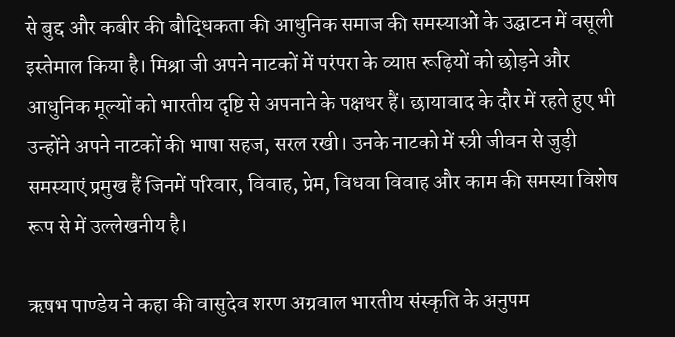से बुद्द और कबीर की बौद्धिकता की आधुनिक समाज की समस्याओं के उद्घाटन में वसूली इस्तेमाल किया है। मिश्रा जी अपने नाटकों में परंपरा के व्याप्त रूढ़ियों को छोड़ने और आधुनिक मूल्यों को भारतीय दृष्टि से अपनाने के पक्षधर हैं। छायावाद के दौर में रहते हुए भी उन्होंने अपने नाटकों की भाषा सहज, सरल रखी। उनके नाटको में स्त्री जीवन से जुड़ी समस्याएं प्रमुख हैं जिनमें परिवार, विवाह, प्रेम, विधवा विवाह और काम की समस्या विशेष रूप से में उल्लेखनीय है।

ऋषभ पाण्डेय ने कहा की वासुदेव शरण अग्रवाल भारतीय संस्कृति के अनुपम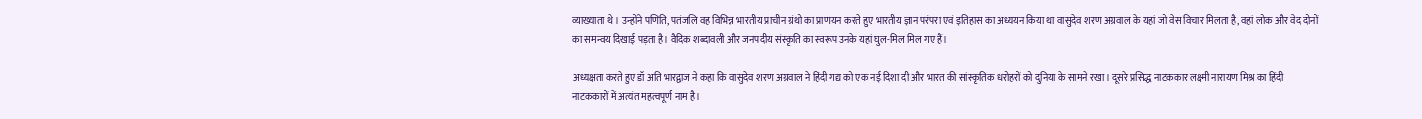व्याख्याता थे। उन्होंने पणिति, पतंजलि वह विभिन्न भारतीय प्राचीन ग्रंथो का प्राणयन करते हुए भारतीय ज्ञान परंपरा एवं इतिहास का अध्ययन किया था वासुदेव शरण अग्रवाल के यहां जो वेस विचार मिलता है, वहां लोक और वेद दोनों का समन्वय दिखाई पड़ता है। वैदिक शब्दावली और जनपदीय संस्कृति का स्वरूप उनके यहां घुल-मिल मिल गए हैं।

अध्यक्षता करते हुए डॉ अति भारद्वाज ने कहा कि वासुदेव शरण अग्रवाल ने हिंदी गद्य को एक नई दिशा दी और भारत की सांस्कृतिक धरोहरों को दुनिया के सामने रखा। दूसरे प्रसिद्ध नाटककार लक्ष्मी नारायण मिश्र का हिंदी नाटककारों में अत्यंत महत्वपूर्ण नाम है।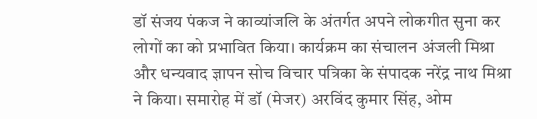डॉ संजय पंकज ने काव्यांजलि के अंतर्गत अपने लोकगीत सुना कर लोगों का को प्रभावित किया। कार्यक्रम का संचालन अंजली मिश्रा और धन्यवाद ज्ञापन सोच विचार पत्रिका के संपादक नरेंद्र नाथ मिश्रा ने किया। समारोह में डॉ (मेजर) अरविंद कुमार सिंह, ओम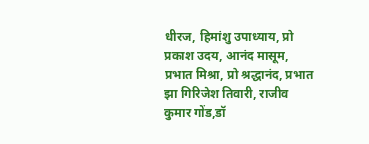धीरज, हिमांशु उपाध्याय, प्रो प्रकाश उदय, आनंद मासूम, प्रभात मिश्रा, प्रो श्रद्धानंद, प्रभात झा गिरिजेश तिवारी, राजीव कुमार गोंड,डॉ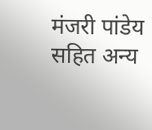मंजरी पांडेय सहित अन्य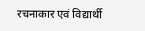रचनाकार एवं विद्यार्थी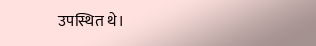उपस्थित थे।